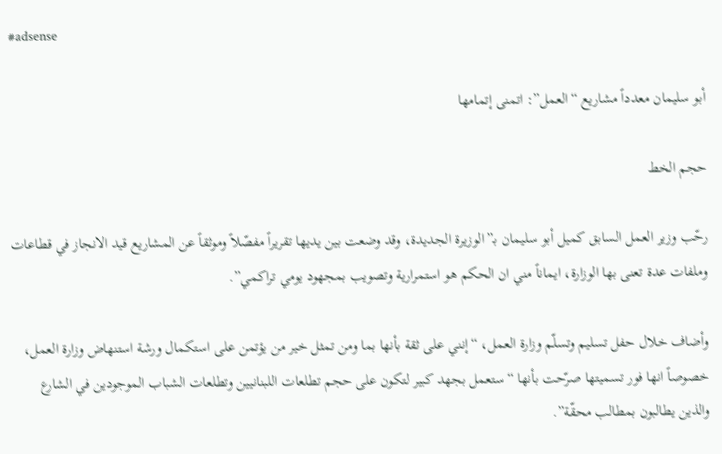#adsense

أبو سليمان معدداً مشاريع “العمل”: اتمنى إتمامها

حجم الخط

رحّب وزير العمل السابق كميل أبو سليمان بـ”الوزيرة الجديدة، وقد وضعت بين يديها تقريراً مفصّلاً وموثقاً عن المشاريع قيد الانجاز في قطاعات وملفات عدة تعنى بها الوزارة، ايماناً مني ان الحكم هو استمرارية وتصويب بمجهود يومي تراكمي”.

وأضاف خلال حفل تسليم وتسلّم وزارة العمل، “إنني على ثقة بأنها بما ومن تمثل خير من يؤتمن على استكمال ورشة استنهاض وزارة العمل، خصوصاً انها فور تسميتها صرّحت بأنها “ستعمل بجهد كبير لتكون على حجم تطلعات اللبنانيين وتطلعات الشباب الموجودين في الشارع والذين يطالبون بمطالب محقّة”.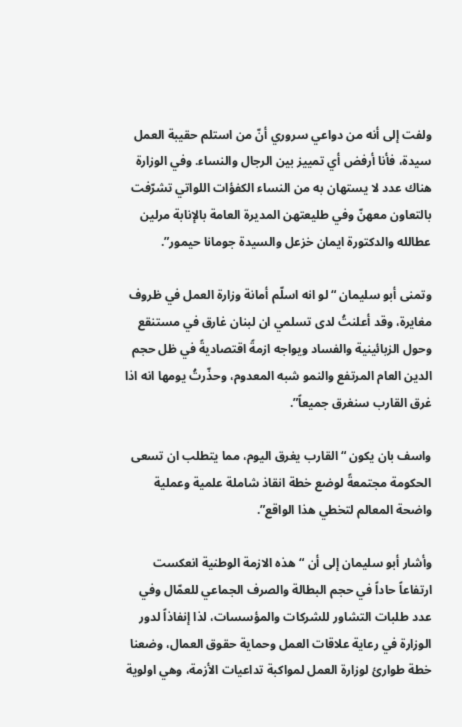ولفت إلى أنه من دواعي سروري أنّ من استلم حقيبة العمل سيدة، فأنا أرفض أي تمييز بين الرجال والنساء. وفي الوزارة هناك عدد لا يستهان به من النساء الكفؤات اللواتي تشرّفت بالتعاون معهنّ وفي طليعتهن المديرة العامة بالإنابة مرلين عطالله والدكتورة ايمان خزعل والسيدة جومانا حيمور”.

وتمنى أبو سليمان “لو انه اسلّم أمانة وزارة العمل في ظروف مغايرة، وقد أعلنتُ لدى تسلمي ان لبنان غارق في مستنقع وحول الزبائينية والفساد ويواجه ازمةً اقتصاديةً في ظل حجم الدين العام المرتفع والنمو شبه المعدوم، وحذّرتُ يومها انه اذا غرق القارب سنغرق جميعاً”.

واسف بان يكون “القارب يغرق اليوم، مما يتطلب ان تسعى الحكومة مجتمعةً لوضع خطة انقاذ شاملة علمية وعملية واضحة المعالم لتخطي هذا الواقع”.

وأشار أبو سليمان إلى أن “هذه الازمة الوطنية انعكست ارتفاعاً حاداً في حجم البطالة والصرف الجماعي للعمّال وفي عدد طلبات التشاور للشركات والمؤسسات، لذا إنفاذاً لدور الوزارة في رعاية علاقات العمل وحماية حقوق العمال، وضعنا خطة طوارئ لوزارة العمل لمواكبة تداعيات الأزمة، وهي اولوية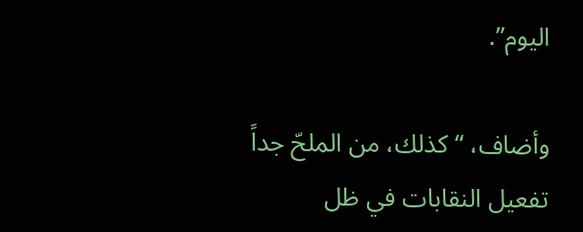اليوم”.

وأضاف، “كذلك، من الملحّ جداً تفعيل النقابات في ظل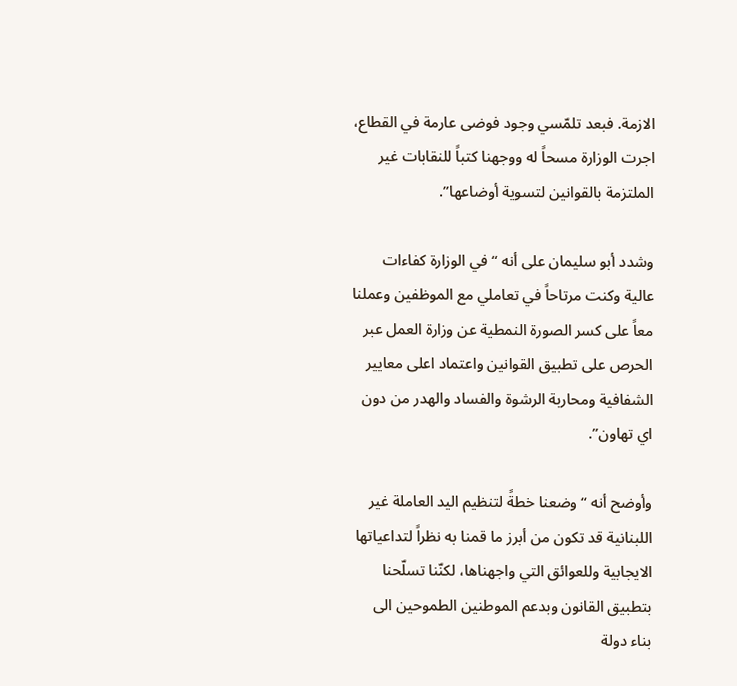الازمة. فبعد تلمّسي وجود فوضى عارمة في القطاع، اجرت الوزارة مسحاً له ووجهنا كتباً للنقابات غير الملتزمة بالقوانين لتسوية أوضاعها”.

وشدد أبو سليمان على أنه “في الوزارة كفاءات عالية وكنت مرتاحاً في تعاملي مع الموظفين وعملنا معاً على كسر الصورة النمطية عن وزارة العمل عبر الحرص على تطبيق القوانين واعتماد اعلى معايير الشفافية ومحاربة الرشوة والفساد والهدر من دون اي تهاون”.

وأوضح أنه “وضعنا خطةً لتنظيم اليد العاملة غير اللبنانية قد تكون من أبرز ما قمنا به نظراً لتداعياتها الايجابية وللعوائق التي واجهناها، لكنّنا تسلّحنا بتطبيق القانون وبدعم الموطنين الطموحين الى بناء دولة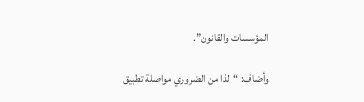المؤسسات والقانون”.

وأضاف: “لذا من الضروري مواصلة تطبيق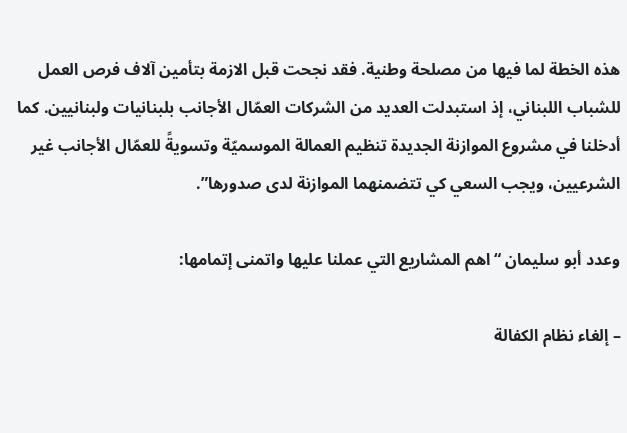هذه الخطة لما فيها من مصلحة وطنية. فقد نجحت قبل الازمة بتأمين آلاف فرص العمل للشباب اللبناني، إذ استبدلت العديد من الشركات العمّال الأجانب بلبنانيات ولبنانيين. كما أدخلنا في مشروع الموازنة الجديدة تنظيم العمالة الموسميّة وتسويةً للعمّال الأجانب غير الشرعيين، ويجب السعي كي تتضمنهما الموازنة لدى صدورها”.

وعدد أبو سليمان “اهم المشاريع التي عملنا عليها واتمنى إتمامها:

– إلغاء نظام الكفالة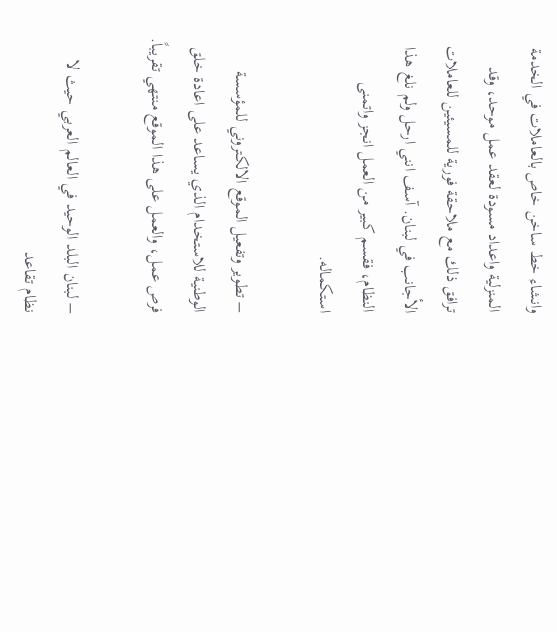وانشاء خط ساخن خاص بالعاملات في الخدمة المنزلية واعداد مسودة لعقد عمل موحد، وقد ترافق ذلك مع ملاحقة فورية للمسيئين للعاملات الأجانب في لبنان. آسف انني ارحل ولم نلغ هذا النظام، فقسم كبير من العمل انجز واتمنى استكماله.

– تطوير وتفعيل الموقع الالكتروني للمؤسسة الوطنية للاستخدام الذي يساعد على اعادة خلق فرص عمل، والعمل على هذا الموقع منتهي تقريباً.

– لبنان البلد الوحيد في العالم العربي حيث لا نظام تقاعد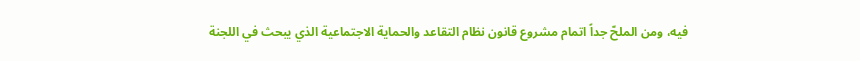فيه، ومن الملحّ جداً اتمام مشروع قانون نظام التقاعد والحماية الاجتماعية الذي يبحث في اللجنة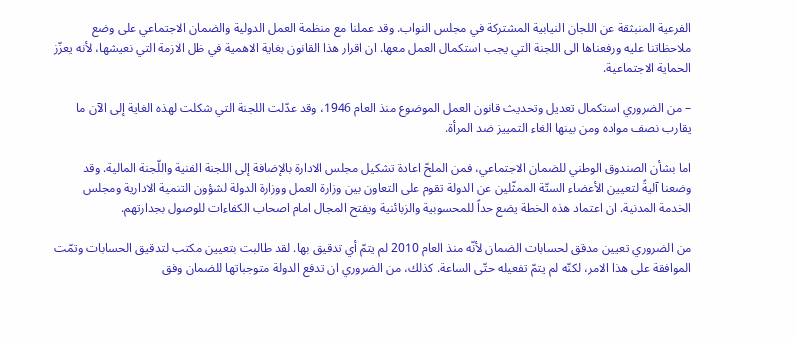الفرعية المنبثقة عن اللجان النيابية المشتركة في مجلس النواب. وقد عملنا مع منظمة العمل الدولية والضمان الاجتماعي على وضع ملاحظاتنا عليه ورفعناها الى اللجنة التي يجب استكمال العمل معها. ان اقرار هذا القانون بغاية الاهمية في ظل الازمة التي نعيشها، لأنه يعزّز الحماية الاجتماعية.

– من الضروري استكمال تعديل وتحديث قانون العمل الموضوع منذ العام 1946، وقد عدّلت اللجنة التي شكلت لهذه الغاية إلى الآن ما يقارب نصف مواده ومن بينها الغاء التمييز ضد المرأة.

اما بشأن الصندوق الوطني للضمان الاجتماعي، فمن الملحّ اعادة تشكيل مجلس الادارة بالإضافة إلى اللجنة الفنية واللّجنة المالية. وقد وضعنا آليةً لتعيين الأعضاء الستّة الممثّلين عن الدولة تقوم على التعاون بين وزارة العمل ووزارة الدولة لشؤون التنمية الادارية ومجلس الخدمة المدنية. ان اعتماد هذه الخطة يضع حداً للمحسوبية والزبائنية ويفتح المجال امام اصحاب الكفاءات للوصول بجدارتهم.

من الضروري تعيين مدقق لحسابات الضمان لأنّه منذ العام 2010 لم يتمّ أي تدقيق بها. لقد طالبت بتعيين مكتب لتدقيق الحسابات وتمّت الموافقة على هذا الامر، لكنّه لم يتمّ تفعيله حتّى الساعة. كذلك، من الضروري ان تدفع الدولة متوجباتها للضمان وفق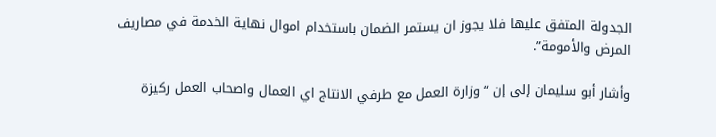الجدولة المتفق عليها فلا يجوز ان يستمر الضمان باستخدام اموال نهاية الخدمة في مصاريف المرض والأمومة”.

وأشار أبو سليمان إلى إن “وزارة العمل مع طرفي الانتاج اي العمال واصحاب العمل ركيزة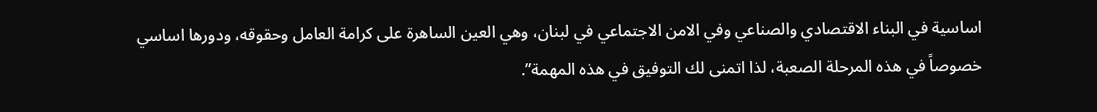اساسية في البناء الاقتصادي والصناعي وفي الامن الاجتماعي في لبنان، وهي العين الساهرة على كرامة العامل وحقوقه، ودورها اساسي خصوصاً في هذه المرحلة الصعبة، لذا اتمنى لك التوفيق في هذه المهمة”.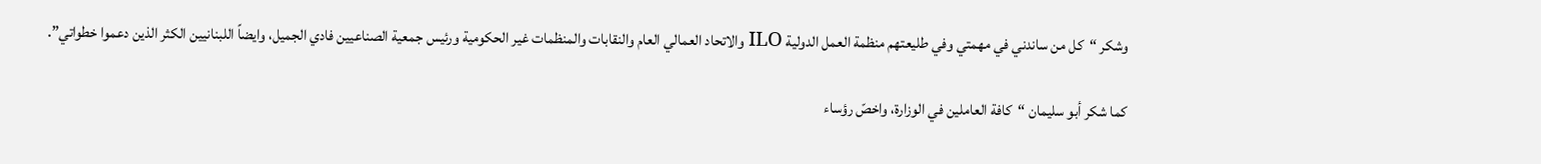وشكر “كل من ساندني في مهمتي وفي طليعتهم منظمة العمل الدولية ILO والاتحاد العمالي العام والنقابات والمنظمات غير الحكومية ورئيس جمعية الصناعيين فادي الجميل، وايضاً اللبنانيين الكثر الذين دعموا خطواتي”.

كما شكر أبو سليمان “كافة العاملين في الوزارة، واخصّ رؤساء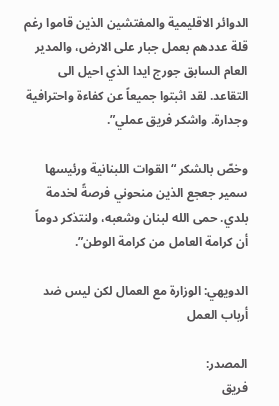الدوائر الاقليمية والمفتشين الذين قاموا رغم قلة عددهم بعمل جبار على الارض، والمدير العام السابق جورج ايدا الذي احيل الى التقاعد. لقد اثبتوا جميعاً عن كفاءة واحترافية وجدارة. واشكر فريق عملي”.

وخصّ بالشكر “القوات اللبنانية ورئيسها سمير جعجع الذين منحوني فرصةً لخدمة بلدي. حمى الله لبنان وشعبه، ولنتذكر دوماً أن كرامة العامل من كرامة الوطن”.

الدويهي: الوزارة مع العمال لكن ليس ضد أرباب العمل

المصدر:
فريق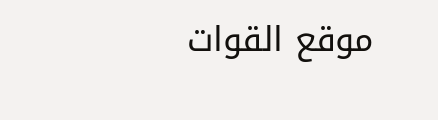موقع القوات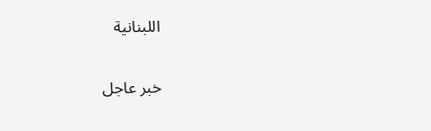اللبنانية

خبر عاجل